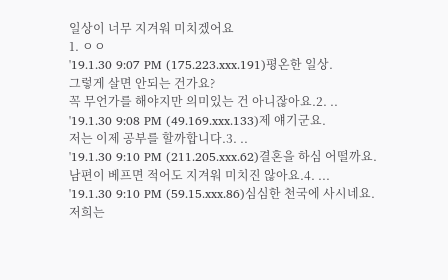일상이 너무 지겨워 미치겠어요
1. ㅇㅇ
'19.1.30 9:07 PM (175.223.xxx.191)평온한 일상.
그렇게 살면 안되는 건가요?
꼭 무언가를 해야지만 의미있는 건 아니잖아요.2. ..
'19.1.30 9:08 PM (49.169.xxx.133)제 얘기군요.
저는 이제 공부를 할까합니다.3. ..
'19.1.30 9:10 PM (211.205.xxx.62)결혼을 하심 어떨까요.
남편이 베프면 적어도 지겨워 미치진 않아요.4. ...
'19.1.30 9:10 PM (59.15.xxx.86)심심한 천국에 사시네요.
저희는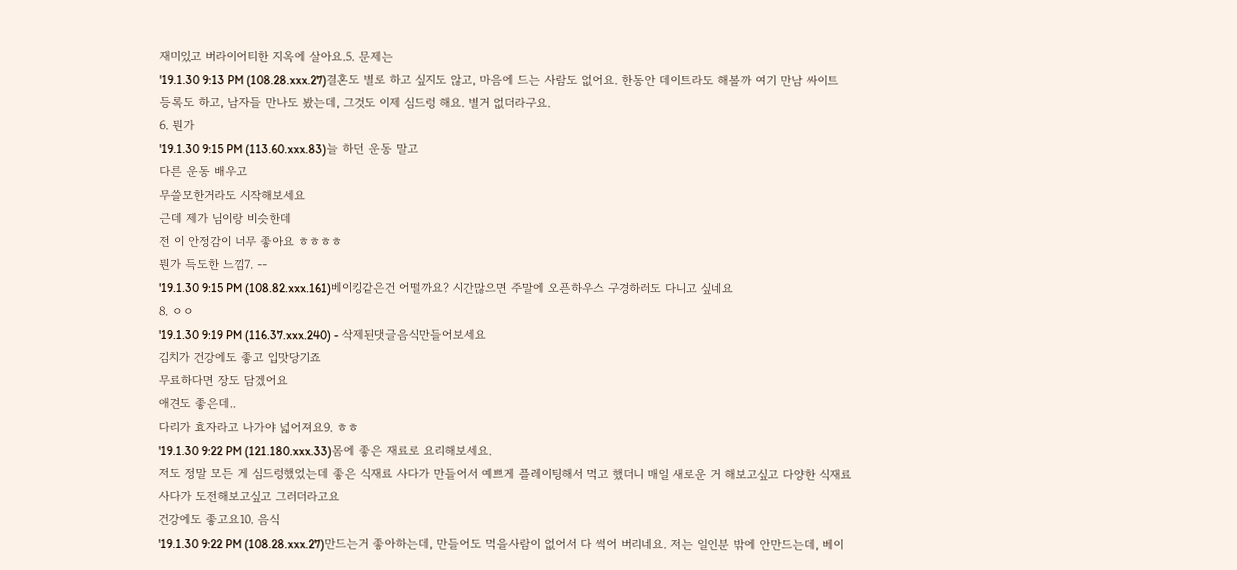재미있고 버라이어티한 지옥에 살아요.5. 문제는
'19.1.30 9:13 PM (108.28.xxx.27)결혼도 별로 하고 싶지도 않고, 마음에 드는 사람도 없어요. 한동안 데이트라도 해볼까 여기 만남 싸이트 등록도 하고, 남자들 만나도 봤는데, 그것도 이제 심드렁 해요. 별거 없더라구요.
6. 뭔가
'19.1.30 9:15 PM (113.60.xxx.83)늘 하던 운동 말고
다른 운동 배우고
무쓸모한거라도 시작해보세요
근데 제가 님이랑 비슷한데
전 이 안정감이 너무 좋아요 ㅎㅎㅎㅎ
뭔가 득도한 느낌7. --
'19.1.30 9:15 PM (108.82.xxx.161)베이킹같은건 어떨까요? 시간많으면 주말에 오픈하우스 구경하러도 다니고 싶네요
8. ㅇㅇ
'19.1.30 9:19 PM (116.37.xxx.240) - 삭제된댓글음식만들어보세요
김치가 건강에도 좋고 입맛당기죠
무료하다면 장도 담겠어요
애견도 좋은데..
다리가 효자라고 나가야 넓어져요9. ㅎㅎ
'19.1.30 9:22 PM (121.180.xxx.33)몸에 좋은 재료로 요리해보세요.
저도 정말 모든 게 심드렁했었는데 좋은 식재료 사다가 만들어서 예쁘게 플레이팅해서 먹고 했더니 매일 새로운 거 해보고싶고 다양한 식재료 사다가 도전해보고싶고 그러더라고요
건강에도 좋고요10. 음식
'19.1.30 9:22 PM (108.28.xxx.27)만드는거 좋아하는데, 만들어도 먹을사람이 없어서 다 썩어 버리네요. 저는 일인분 밖에 안만드는데, 베이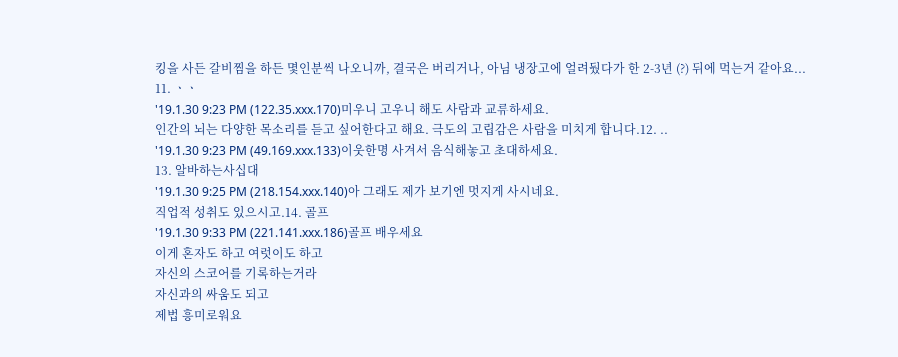킹을 사든 갈비찜을 하든 몇인분씩 나오니까, 결국은 버리거나, 아님 냉장고에 얼려뒀다가 한 2-3년 (?) 뒤에 먹는거 같아요...
11. ㆍㆍ
'19.1.30 9:23 PM (122.35.xxx.170)미우니 고우니 해도 사람과 교류하세요.
인간의 뇌는 다양한 목소리를 듣고 싶어한다고 해요. 극도의 고립감은 사람을 미치게 합니다.12. ..
'19.1.30 9:23 PM (49.169.xxx.133)이웃한명 사겨서 음식해놓고 초대하세요.
13. 알바하는사십대
'19.1.30 9:25 PM (218.154.xxx.140)아 그래도 제가 보기엔 멋지게 사시네요.
직업적 성취도 있으시고.14. 골프
'19.1.30 9:33 PM (221.141.xxx.186)골프 배우세요
이게 혼자도 하고 여럿이도 하고
자신의 스코어를 기록하는거라
자신과의 싸움도 되고
제법 흥미로워요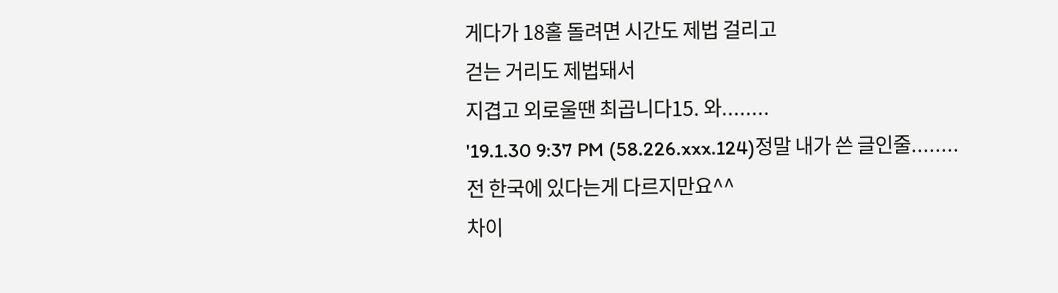게다가 18홀 돌려면 시간도 제법 걸리고
걷는 거리도 제법돼서
지겹고 외로울땐 최곱니다15. 와........
'19.1.30 9:37 PM (58.226.xxx.124)정말 내가 쓴 글인줄........
전 한국에 있다는게 다르지만요^^
차이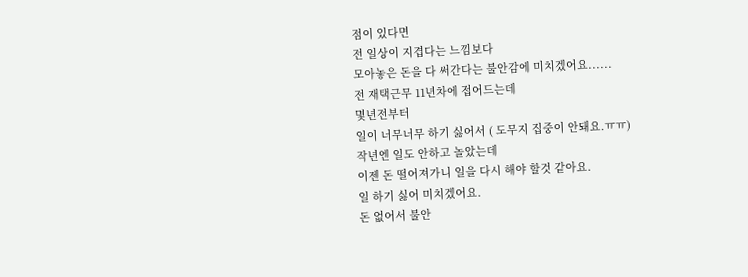점이 있다면
전 일상이 지겹다는 느낌보다
모아놓은 돈을 다 써간다는 불안감에 미치겠어요......
전 재택근무 11년차에 접어드는데
몇년전부터
일이 너무너무 하기 싫어서 ( 도무지 집중이 안돼요.ㅠㅠ)
작년엔 일도 안하고 놀았는데
이젠 돈 떨어져가니 일을 다시 해야 할것 같아요.
일 하기 싫어 미치겠어요.
돈 없어서 불안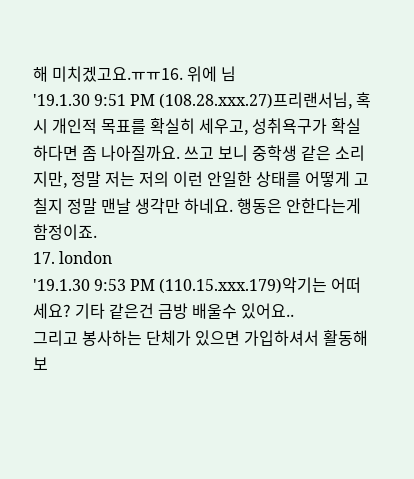해 미치겠고요.ㅠㅠ16. 위에 님
'19.1.30 9:51 PM (108.28.xxx.27)프리랜서님, 혹시 개인적 목표를 확실히 세우고, 성취욕구가 확실하다면 좀 나아질까요. 쓰고 보니 중학생 같은 소리지만, 정말 저는 저의 이런 안일한 상태를 어떻게 고칠지 정말 맨날 생각만 하네요. 행동은 안한다는게 함정이죠.
17. london
'19.1.30 9:53 PM (110.15.xxx.179)악기는 어떠세요? 기타 같은건 금방 배울수 있어요..
그리고 봉사하는 단체가 있으면 가입하셔서 활동해보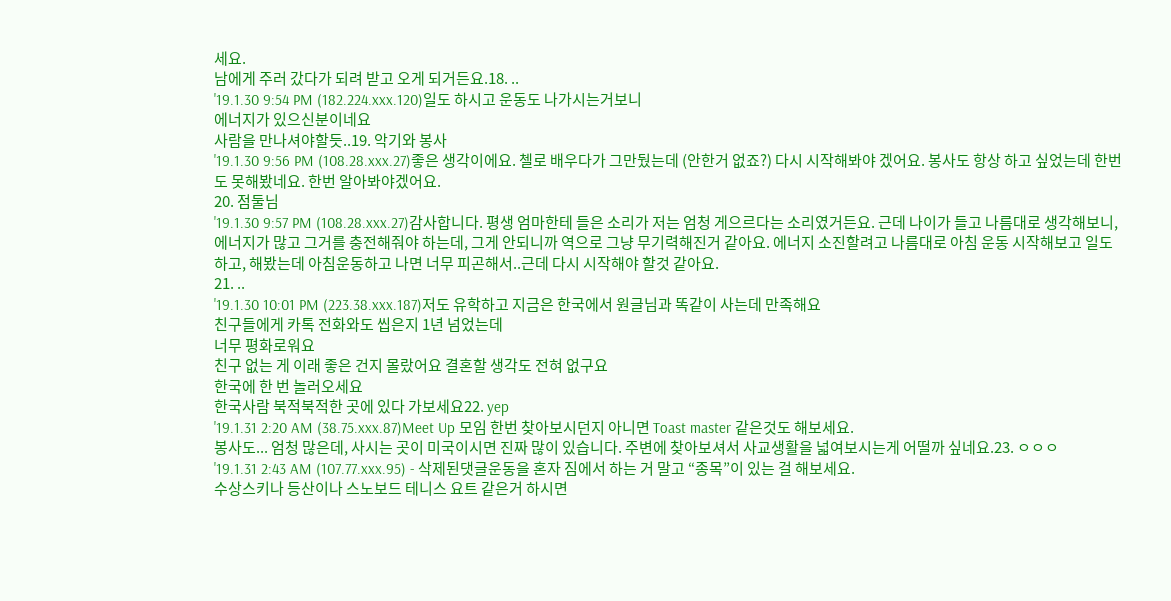세요.
남에게 주러 갔다가 되려 받고 오게 되거든요.18. ..
'19.1.30 9:54 PM (182.224.xxx.120)일도 하시고 운동도 나가시는거보니
에너지가 있으신분이네요
사람을 만나셔야할듯..19. 악기와 봉사
'19.1.30 9:56 PM (108.28.xxx.27)좋은 생각이에요. 첼로 배우다가 그만뒀는데 (안한거 없죠?) 다시 시작해봐야 겠어요. 봉사도 항상 하고 싶었는데 한번도 못해봤네요. 한번 알아봐야겠어요.
20. 점둘님
'19.1.30 9:57 PM (108.28.xxx.27)감사합니다. 평생 엄마한테 들은 소리가 저는 엄청 게으르다는 소리였거든요. 근데 나이가 들고 나름대로 생각해보니, 에너지가 많고 그거를 충전해줘야 하는데, 그게 안되니까 역으로 그냥 무기력해진거 같아요. 에너지 소진할려고 나름대로 아침 운동 시작해보고 일도 하고, 해봤는데 아침운동하고 나면 너무 피곤해서..근데 다시 시작해야 할것 같아요.
21. ..
'19.1.30 10:01 PM (223.38.xxx.187)저도 유학하고 지금은 한국에서 원글님과 똑같이 사는데 만족해요
친구들에게 카톡 전화와도 씹은지 1년 넘었는데
너무 평화로워요
친구 없는 게 이래 좋은 건지 몰랐어요 결혼할 생각도 전혀 없구요
한국에 한 번 놀러오세요
한국사람 북적북적한 곳에 있다 가보세요22. yep
'19.1.31 2:20 AM (38.75.xxx.87)Meet Up 모임 한번 찾아보시던지 아니면 Toast master 같은것도 해보세요.
봉사도... 엄청 많은데, 사시는 곳이 미국이시면 진짜 많이 있습니다. 주변에 찾아보셔서 사교생활을 넓여보시는게 어떨까 싶네요.23. ㅇㅇㅇ
'19.1.31 2:43 AM (107.77.xxx.95) - 삭제된댓글운동을 혼자 짐에서 하는 거 말고 “종목”이 있는 걸 해보세요.
수상스키나 등산이나 스노보드 테니스 요트 같은거 하시면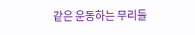같은 운동하는 무리들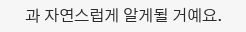과 자연스럽게 알게될 거예요.